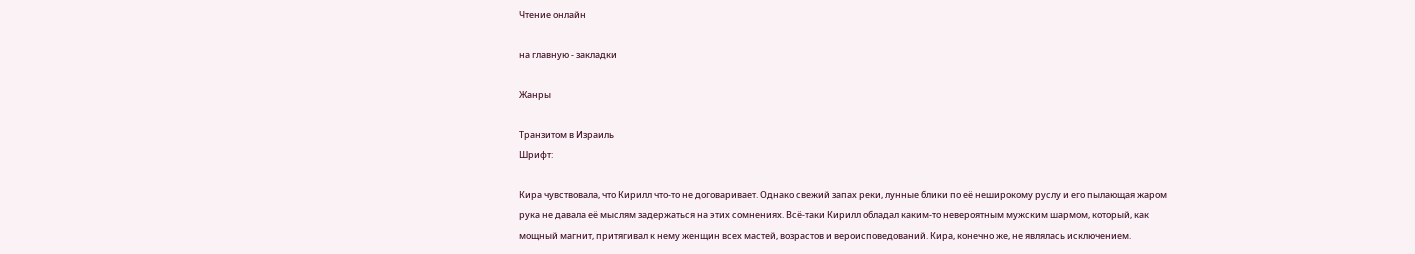Чтение онлайн

на главную - закладки

Жанры

Транзитом в Израиль
Шрифт:

Кира чувствовала, что Кирилл что-то не договаривает. Однако свежий запах реки, лунные блики по её неширокому руслу и его пылающая жаром рука не давала её мыслям задержаться на этих сомнениях. Всё-таки Кирилл обладал каким-то невероятным мужским шармом, который, как мощный магнит, притягивал к нему женщин всех мастей, возрастов и вероисповедований. Кира, конечно же, не являлась исключением.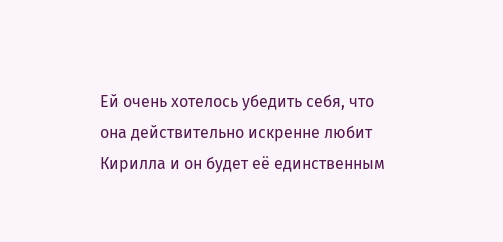Ей очень хотелось убедить себя, что она действительно искренне любит Кирилла и он будет её единственным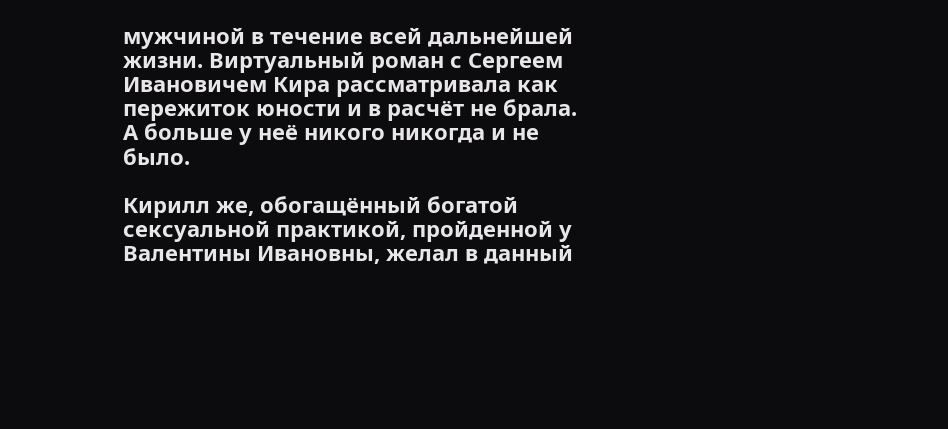мужчиной в течение всей дальнейшей жизни. Виртуальный роман с Сергеем Ивановичем Кира рассматривала как пережиток юности и в расчёт не брала. А больше у неё никого никогда и не было.

Кирилл же, обогащённый богатой сексуальной практикой, пройденной у Валентины Ивановны, желал в данный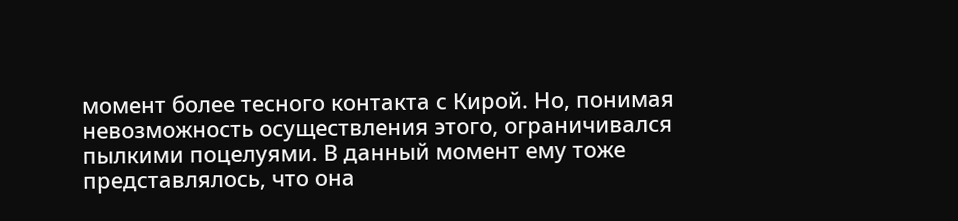момент более тесного контакта с Кирой. Но, понимая невозможность осуществления этого, ограничивался пылкими поцелуями. В данный момент ему тоже представлялось, что она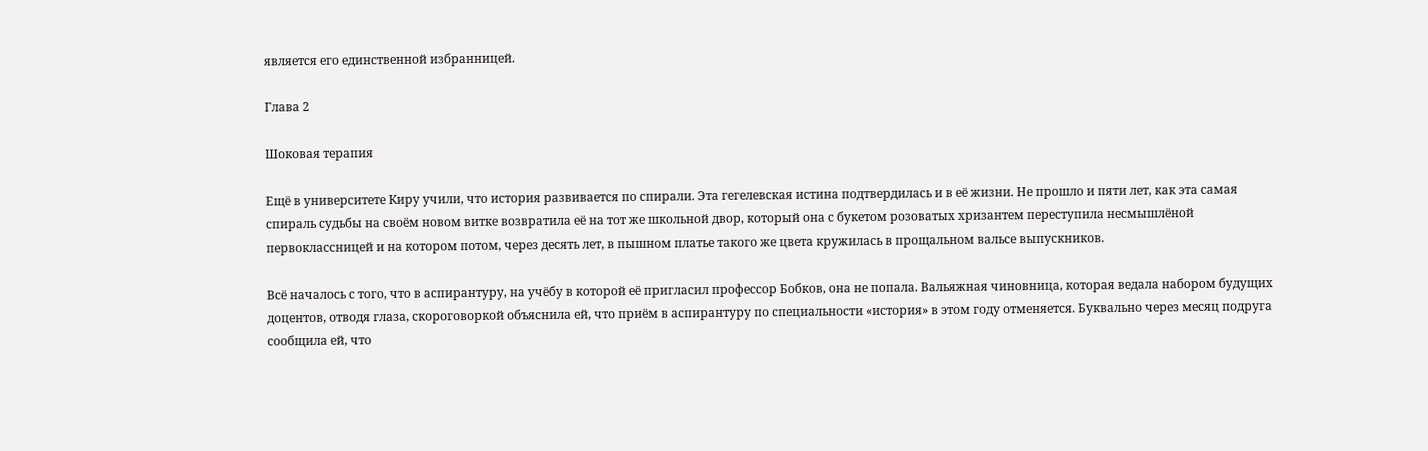является его единственной избранницей.

Глава 2

Шоковая терапия

Ещё в университете Киру учили, что история развивается по спирали. Эта гегелевская истина подтвердилась и в её жизни. Не прошло и пяти лет, как эта самая спираль судьбы на своём новом витке возвратила её на тот же школьной двор, который она с букетом розоватых хризантем переступила несмышлёной первоклассницей и на котором потом, через десять лет, в пышном платье такого же цвета кружилась в прощальном вальсе выпускников.

Всё началось с того, что в аспирантуру, на учёбу в которой её пригласил профессор Бобков, она не попала. Вальяжная чиновница, которая ведала набором будущих доцентов, отводя глаза, скороговоркой объяснила ей, что приём в аспирантуру по специальности «история» в этом году отменяется. Буквально через месяц подруга сообщила ей, что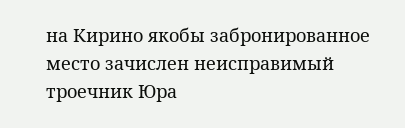на Кирино якобы забронированное место зачислен неисправимый троечник Юра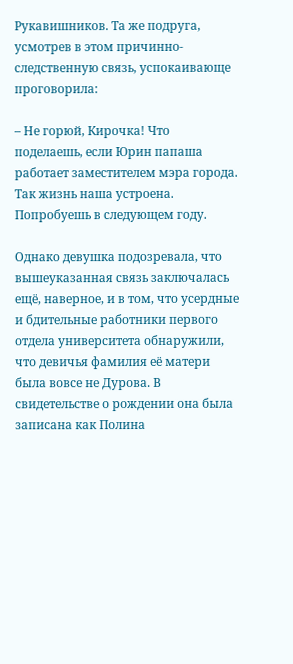Рукавишников. Та же подруга, усмотрев в этом причинно-следственную связь, успокаивающе проговорила:

– Не горюй, Кирочка! Что поделаешь, если Юрин папаша работает заместителем мэра города. Так жизнь наша устроена. Попробуешь в следующем году.

Однако девушка подозревала, что вышеуказанная связь заключалась ещё, наверное, и в том, что усердные и бдительные работники первого отдела университета обнаружили, что девичья фамилия её матери была вовсе не Дурова. В свидетельстве о рождении она была записана как Полина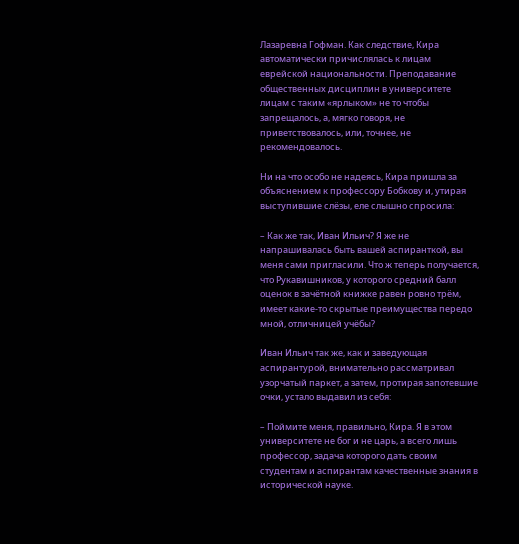Лазаревна Гофман. Как следствие, Кира автоматически причислялась к лицам еврейской национальности. Преподавание общественных дисциплин в университете лицам с таким «ярлыком» не то чтобы запрещалось, а, мягко говоря, не приветствовалось, или, точнее, не рекомендовалось.

Ни на что особо не надеясь, Кира пришла за объяснением к профессору Бобкову и, утирая выступившие слёзы, еле слышно спросила:

– Как же так, Иван Ильич? Я же не напрашивалась быть вашей аспиранткой, вы меня сами пригласили. Что ж теперь получается, что Рукавишников, у которого средний балл оценок в зачётной книжке равен ровно трём, имеет какие-то скрытые преимущества передо мной, отличницей учёбы?

Иван Ильич так же, как и заведующая аспирантурой, внимательно рассматривал узорчатый паркет, а затем, протирая запотевшие очки, устало выдавил из себя:

– Поймите меня, правильно, Кира. Я в этом университете не бог и не царь, а всего лишь профессор, задача которого дать своим студентам и аспирантам качественные знания в исторической науке.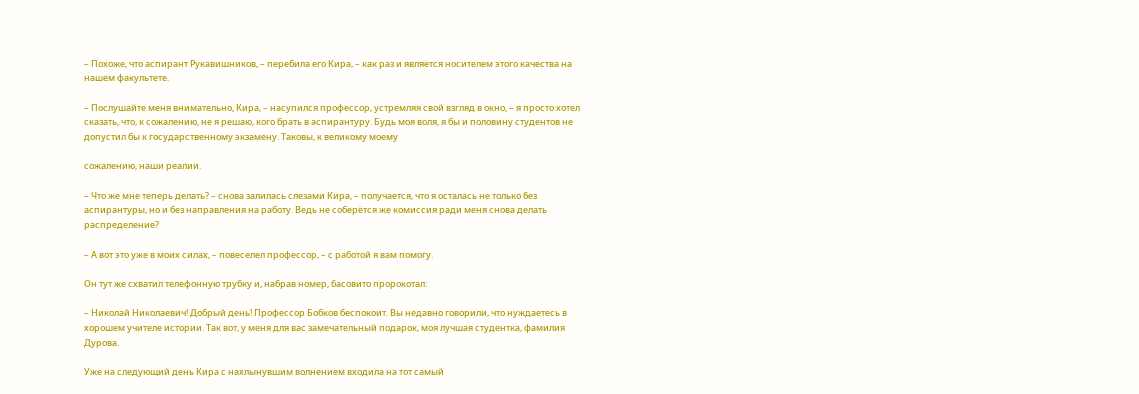– Похоже, что аспирант Рукавишников, – перебила его Кира, – как раз и является носителем этого качества на нашем факультете.

– Послушайте меня внимательно, Кира, – насупился профессор, устремляя свой взгляд в окно, – я просто хотел сказать, что, к сожалению, не я решаю, кого брать в аспирантуру. Будь моя воля, я бы и половину студентов не допустил бы к государственному экзамену. Таковы, к великому моему

сожалению, наши реалии.

– Что же мне теперь делать? – снова залилась слезами Кира, – получается, что я осталась не только без аспирантуры, но и без направления на работу. Ведь не соберётся же комиссия ради меня снова делать распределение?

– А вот это уже в моих силах, – повеселел профессор, – с работой я вам помогу.

Он тут же схватил телефонную трубку и, набрав номер, басовито пророкотал:

– Николай Николаевич! Добрый день! Профессор Бобков беспокоит. Вы недавно говорили, что нуждаетесь в хорошем учителе истории. Так вот, у меня для вас замечательный подарок, моя лучшая студентка, фамилия Дурова.

Уже на следующий день Кира с нахлынувшим волнением входила на тот самый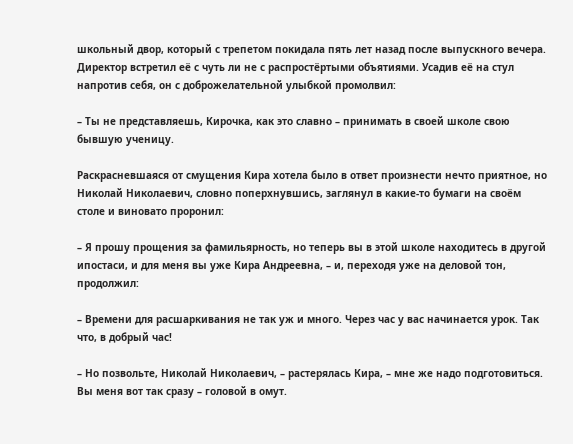школьный двор, который с трепетом покидала пять лет назад после выпускного вечера. Директор встретил её с чуть ли не с распростёртыми объятиями. Усадив её на стул напротив себя, он с доброжелательной улыбкой промолвил:

– Ты не представляешь, Кирочка, как это славно – принимать в своей школе свою бывшую ученицу.

Раскрасневшаяся от смущения Кира хотела было в ответ произнести нечто приятное, но Николай Николаевич, словно поперхнувшись, заглянул в какие-то бумаги на своём столе и виновато проронил:

– Я прошу прощения за фамильярность, но теперь вы в этой школе находитесь в другой ипостаси, и для меня вы уже Кира Андреевна, – и, переходя уже на деловой тон, продолжил:

– Времени для расшаркивания не так уж и много. Через час у вас начинается урок. Так что, в добрый час!

– Но позвольте, Николай Николаевич, – растерялась Кира, – мне же надо подготовиться. Вы меня вот так сразу – головой в омут.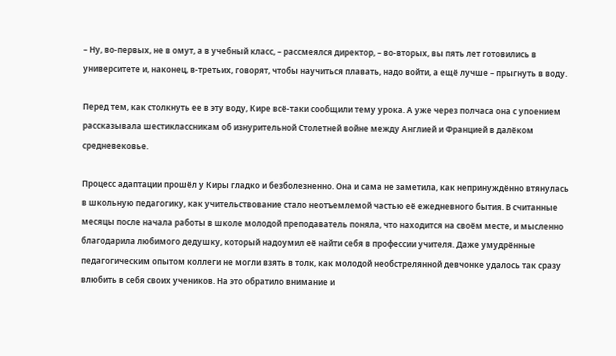– Ну, во-первых, не в омут, а в учебный класс, – рассмеялся директор, – во-вторых, вы пять лет готовились в университете и, наконец, в-третьих, говорят, чтобы научиться плавать, надо войти, а ещё лучше – прыгнуть в воду.

Перед тем, как столкнуть ее в эту воду, Кире всё-таки сообщили тему урока. А уже через полчаса она с упоением рассказывала шестиклассникам об изнурительной Столетней войне между Англией и Францией в далёком средневековье.

Процесс адаптации прошёл у Киры гладко и безболезненно. Она и сама не заметила, как непринуждённо втянулась в школьную педагогику, как учительствование стало неотъемлемой частью её ежедневного бытия. В считанные месяцы после начала работы в школе молодой преподаватель поняла, что находится на своём месте, и мысленно благодарила любимого дедушку, который надоумил её найти себя в профессии учителя. Даже умудрённые педагогическим опытом коллеги не могли взять в толк, как молодой необстрелянной девчонке удалось так сразу влюбить в себя своих учеников. На это обратило внимание и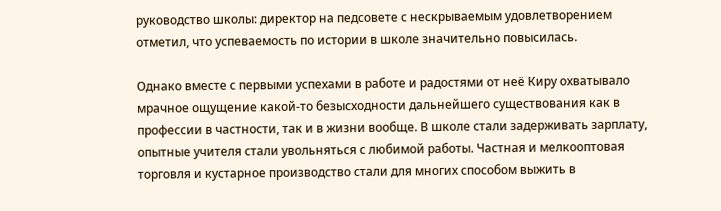руководство школы: директор на педсовете с нескрываемым удовлетворением отметил, что успеваемость по истории в школе значительно повысилась.

Однако вместе с первыми успехами в работе и радостями от неё Киру охватывало мрачное ощущение какой-то безысходности дальнейшего существования как в профессии в частности, так и в жизни вообще. В школе стали задерживать зарплату, опытные учителя стали увольняться с любимой работы. Частная и мелкооптовая торговля и кустарное производство стали для многих способом выжить в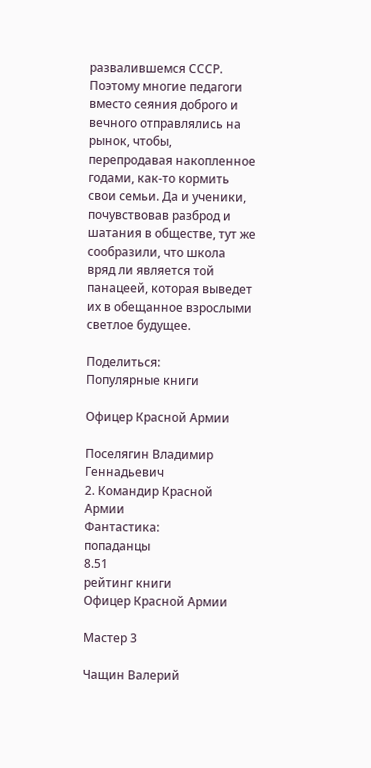развалившемся СССР. Поэтому многие педагоги вместо сеяния доброго и вечного отправлялись на рынок, чтобы, перепродавая накопленное годами, как-то кормить свои семьи. Да и ученики, почувствовав разброд и шатания в обществе, тут же сообразили, что школа вряд ли является той панацеей, которая выведет их в обещанное взрослыми светлое будущее.

Поделиться:
Популярные книги

Офицер Красной Армии

Поселягин Владимир Геннадьевич
2. Командир Красной Армии
Фантастика:
попаданцы
8.51
рейтинг книги
Офицер Красной Армии

Мастер 3

Чащин Валерий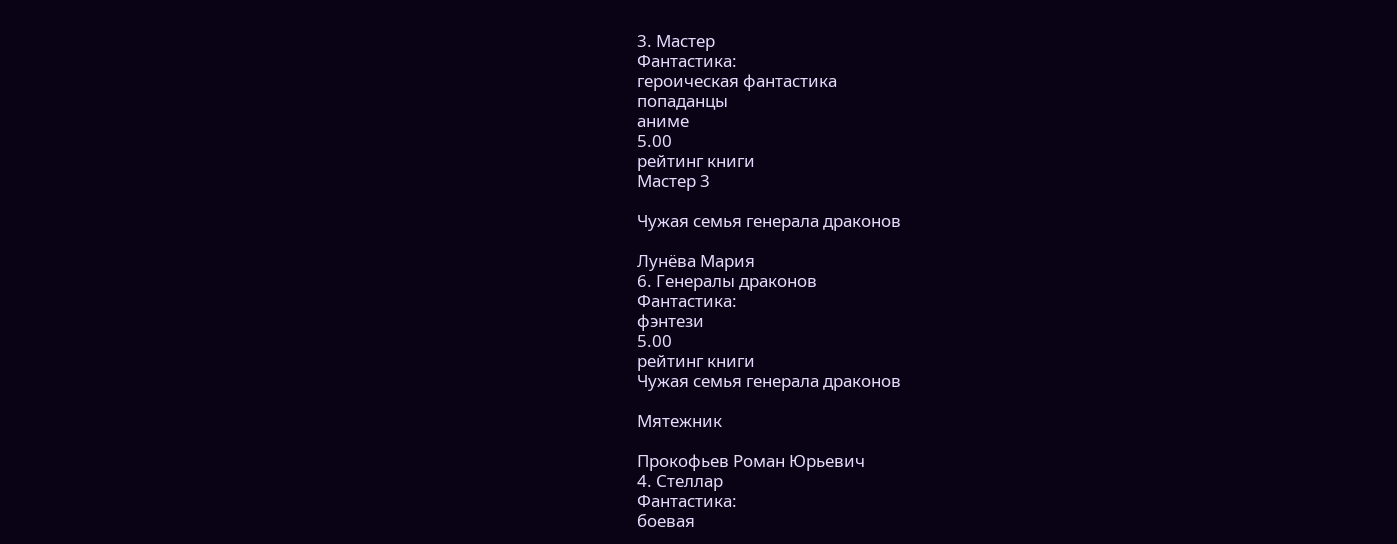3. Мастер
Фантастика:
героическая фантастика
попаданцы
аниме
5.00
рейтинг книги
Мастер 3

Чужая семья генерала драконов

Лунёва Мария
6. Генералы драконов
Фантастика:
фэнтези
5.00
рейтинг книги
Чужая семья генерала драконов

Мятежник

Прокофьев Роман Юрьевич
4. Стеллар
Фантастика:
боевая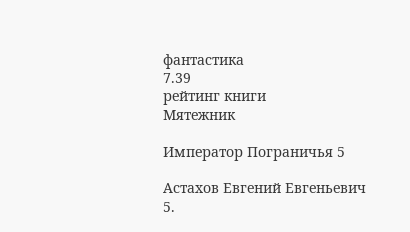фантастика
7.39
рейтинг книги
Мятежник

Император Пограничья 5

Астахов Евгений Евгеньевич
5.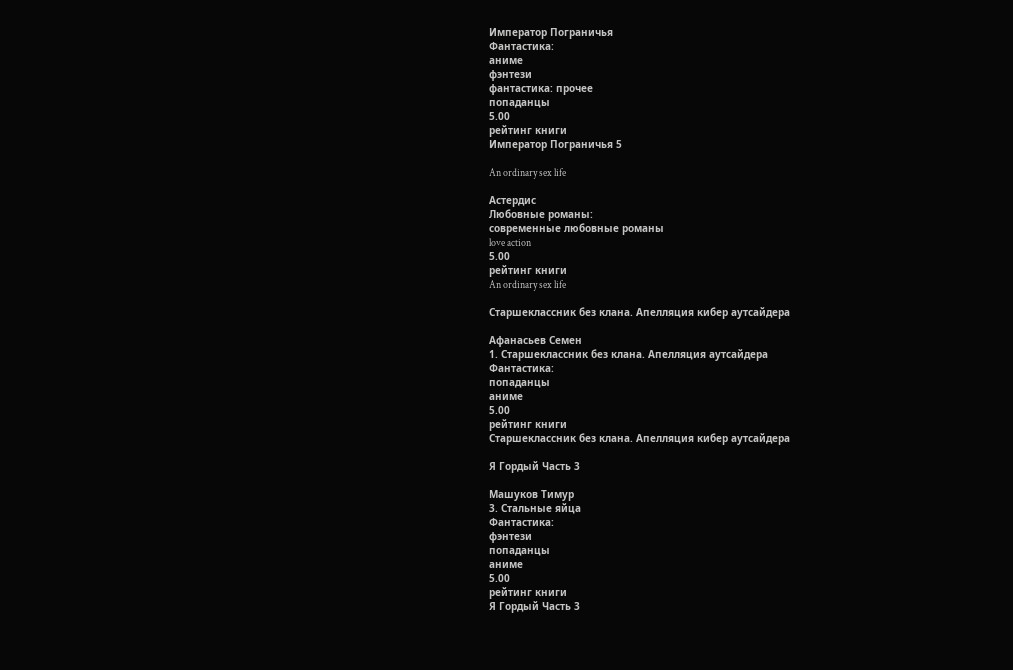Император Пограничья
Фантастика:
аниме
фэнтези
фантастика: прочее
попаданцы
5.00
рейтинг книги
Император Пограничья 5

An ordinary sex life

Астердис
Любовные романы:
современные любовные романы
love action
5.00
рейтинг книги
An ordinary sex life

Старшеклассник без клана. Апелляция кибер аутсайдера

Афанасьев Семен
1. Старшеклассник без клана. Апелляция аутсайдера
Фантастика:
попаданцы
аниме
5.00
рейтинг книги
Старшеклассник без клана. Апелляция кибер аутсайдера

Я Гордый Часть 3

Машуков Тимур
3. Стальные яйца
Фантастика:
фэнтези
попаданцы
аниме
5.00
рейтинг книги
Я Гордый Часть 3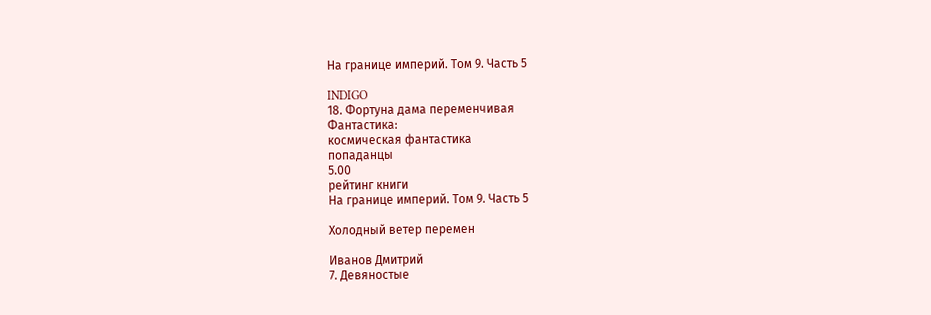На границе империй. Том 9. Часть 5

INDIGO
18. Фортуна дама переменчивая
Фантастика:
космическая фантастика
попаданцы
5.00
рейтинг книги
На границе империй. Том 9. Часть 5

Холодный ветер перемен

Иванов Дмитрий
7. Девяностые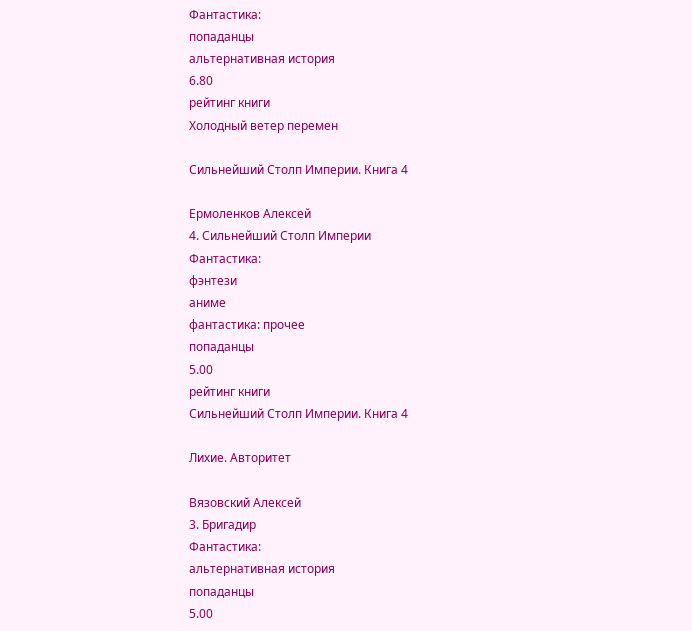Фантастика:
попаданцы
альтернативная история
6.80
рейтинг книги
Холодный ветер перемен

Сильнейший Столп Империи. Книга 4

Ермоленков Алексей
4. Сильнейший Столп Империи
Фантастика:
фэнтези
аниме
фантастика: прочее
попаданцы
5.00
рейтинг книги
Сильнейший Столп Империи. Книга 4

Лихие. Авторитет

Вязовский Алексей
3. Бригадир
Фантастика:
альтернативная история
попаданцы
5.00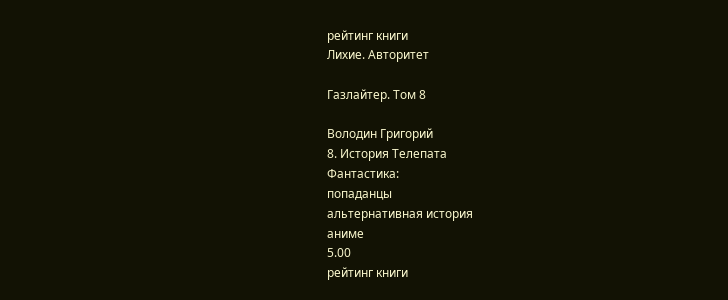рейтинг книги
Лихие. Авторитет

Газлайтер. Том 8

Володин Григорий
8. История Телепата
Фантастика:
попаданцы
альтернативная история
аниме
5.00
рейтинг книги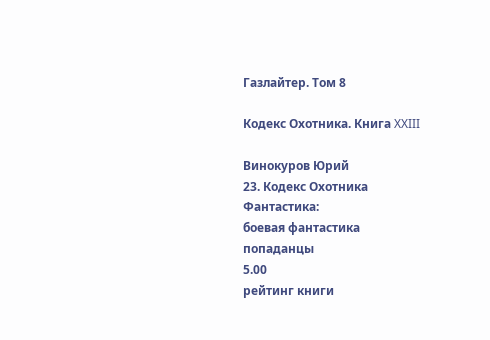Газлайтер. Том 8

Кодекс Охотника. Книга XXIII

Винокуров Юрий
23. Кодекс Охотника
Фантастика:
боевая фантастика
попаданцы
5.00
рейтинг книги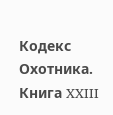Кодекс Охотника. Книга XXIII